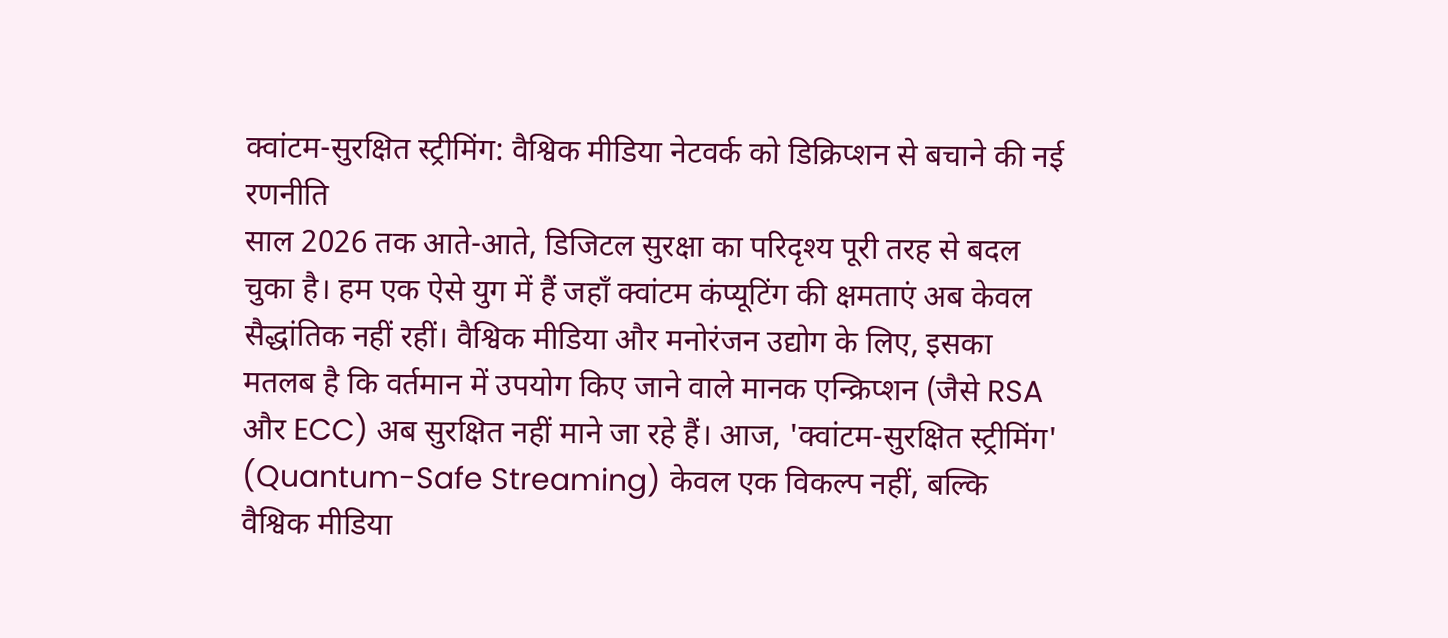क्वांटम-सुरक्षित स्ट्रीमिंग: वैश्विक मीडिया नेटवर्क को डिक्रिप्शन से बचाने की नई रणनीति
साल 2026 तक आते-आते, डिजिटल सुरक्षा का परिदृश्य पूरी तरह से बदल चुका है। हम एक ऐसे युग में हैं जहाँ क्वांटम कंप्यूटिंग की क्षमताएं अब केवल सैद्धांतिक नहीं रहीं। वैश्विक मीडिया और मनोरंजन उद्योग के लिए, इसका मतलब है कि वर्तमान में उपयोग किए जाने वाले मानक एन्क्रिप्शन (जैसे RSA और ECC) अब सुरक्षित नहीं माने जा रहे हैं। आज, 'क्वांटम-सुरक्षित स्ट्रीमिंग' (Quantum-Safe Streaming) केवल एक विकल्प नहीं, बल्कि वैश्विक मीडिया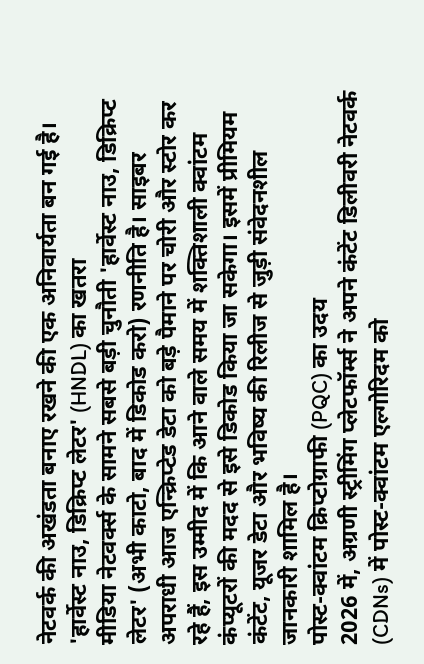नेटवर्क की अखंडता बनाए रखने की एक अनिवार्यता बन गई है।
'हार्वेस्ट नाउ, डिक्रिप्ट लेटर' (HNDL) का खतरा
मीडिया नेटवर्क्स के सामने सबसे बड़ी चुनौती 'हार्वेस्ट नाउ, डिक्रिप्ट लेटर' (अभी काटो, बाद में डिकोड करो) रणनीति है। साइबर अपराधी आज एन्क्रिप्टेड डेटा को बड़े पैमाने पर चोरी और स्टोर कर रहे हैं, इस उम्मीद में कि आने वाले समय में शक्तिशाली क्वांटम कंप्यूटरों की मदद से इसे डिकोड किया जा सकेगा। इसमें प्रीमियम कंटेंट, यूजर डेटा और भविष्य की रिलीज से जुड़ी संवेदनशील जानकारी शामिल है।
पोस्ट-क्वांटम क्रिप्टोग्राफी (PQC) का उदय
2026 में, अग्रणी स्ट्रीमिंग प्लेटफॉर्म्स ने अपने कंटेंट डिलीवरी नेटवर्क (CDNs) में पोस्ट-क्वांटम एल्गोरिदम को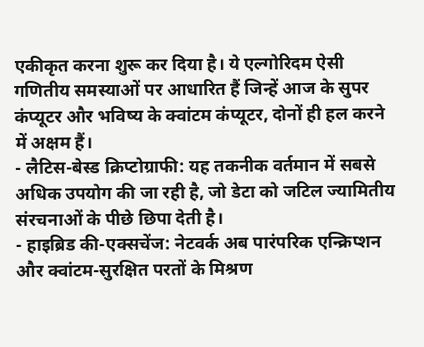एकीकृत करना शुरू कर दिया है। ये एल्गोरिदम ऐसी गणितीय समस्याओं पर आधारित हैं जिन्हें आज के सुपर कंप्यूटर और भविष्य के क्वांटम कंप्यूटर, दोनों ही हल करने में अक्षम हैं।
- लैटिस-बेस्ड क्रिप्टोग्राफी: यह तकनीक वर्तमान में सबसे अधिक उपयोग की जा रही है, जो डेटा को जटिल ज्यामितीय संरचनाओं के पीछे छिपा देती है।
- हाइब्रिड की-एक्सचेंज: नेटवर्क अब पारंपरिक एन्क्रिप्शन और क्वांटम-सुरक्षित परतों के मिश्रण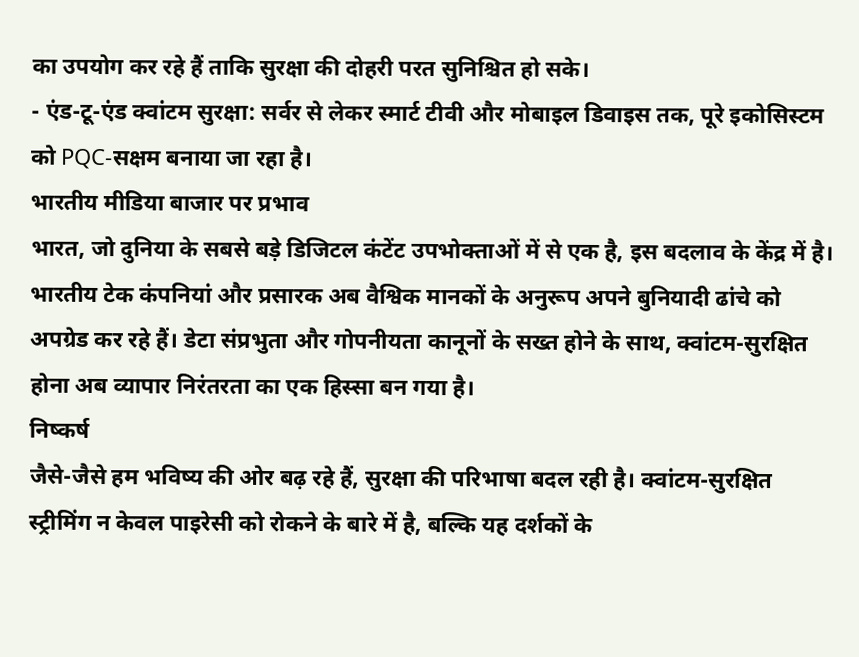का उपयोग कर रहे हैं ताकि सुरक्षा की दोहरी परत सुनिश्चित हो सके।
- एंड-टू-एंड क्वांटम सुरक्षा: सर्वर से लेकर स्मार्ट टीवी और मोबाइल डिवाइस तक, पूरे इकोसिस्टम को PQC-सक्षम बनाया जा रहा है।
भारतीय मीडिया बाजार पर प्रभाव
भारत, जो दुनिया के सबसे बड़े डिजिटल कंटेंट उपभोक्ताओं में से एक है, इस बदलाव के केंद्र में है। भारतीय टेक कंपनियां और प्रसारक अब वैश्विक मानकों के अनुरूप अपने बुनियादी ढांचे को अपग्रेड कर रहे हैं। डेटा संप्रभुता और गोपनीयता कानूनों के सख्त होने के साथ, क्वांटम-सुरक्षित होना अब व्यापार निरंतरता का एक हिस्सा बन गया है।
निष्कर्ष
जैसे-जैसे हम भविष्य की ओर बढ़ रहे हैं, सुरक्षा की परिभाषा बदल रही है। क्वांटम-सुरक्षित स्ट्रीमिंग न केवल पाइरेसी को रोकने के बारे में है, बल्कि यह दर्शकों के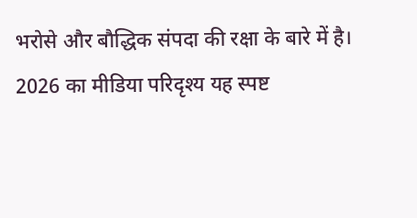भरोसे और बौद्धिक संपदा की रक्षा के बारे में है। 2026 का मीडिया परिदृश्य यह स्पष्ट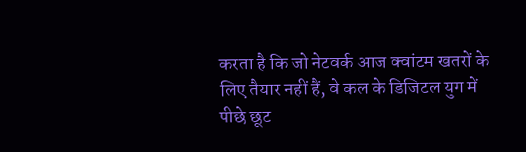करता है कि जो नेटवर्क आज क्वांटम खतरों के लिए तैयार नहीं हैं, वे कल के डिजिटल युग में पीछे छूट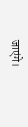जाएंगे।